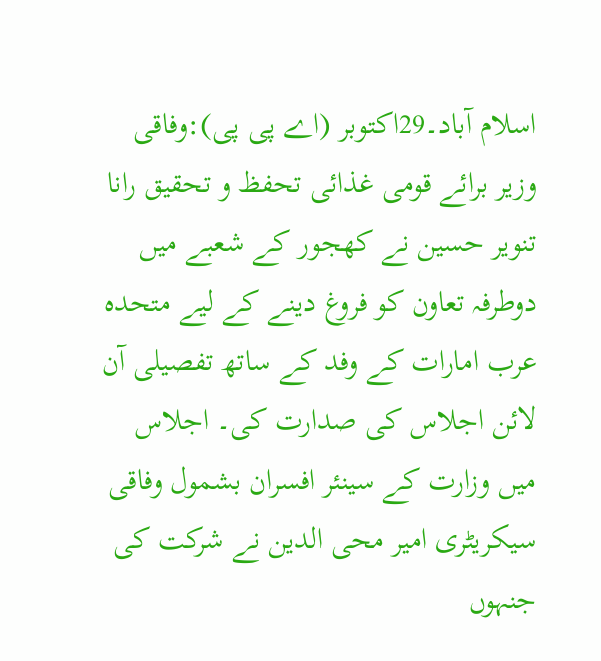اسلام آباد۔29اکتوبر (اے پی پی):وفاقی وزیر برائے قومی غذائی تحفظ و تحقیق رانا تنویر حسین نے کھجور کے شعبے میں دوطرفہ تعاون کو فروغ دینے کے لیے متحدہ عرب امارات کے وفد کے ساتھ تفصیلی آن لائن اجلاس کی صدارت کی۔ اجلاس میں وزارت کے سینئر افسران بشمول وفاقی سیکریٹری امیر محی الدین نے شرکت کی جنہوں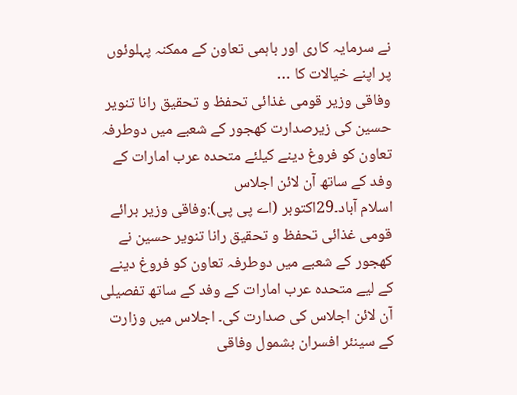نے سرمایہ کاری اور باہمی تعاون کے ممکنہ پہلوئوں پر اپنے خیالات کا …
وفاقی وزیر قومی غذائی تحفظ و تحقیق رانا تنویر حسین کی زیرصدارت کھجور کے شعبے میں دوطرفہ تعاون کو فروغ دینے کیلئے متحدہ عرب امارات کے وفد کے ساتھ آن لائن اجلاس
اسلام آباد۔29اکتوبر (اے پی پی):وفاقی وزیر برائے قومی غذائی تحفظ و تحقیق رانا تنویر حسین نے کھجور کے شعبے میں دوطرفہ تعاون کو فروغ دینے کے لیے متحدہ عرب امارات کے وفد کے ساتھ تفصیلی آن لائن اجلاس کی صدارت کی۔ اجلاس میں وزارت کے سینئر افسران بشمول وفاقی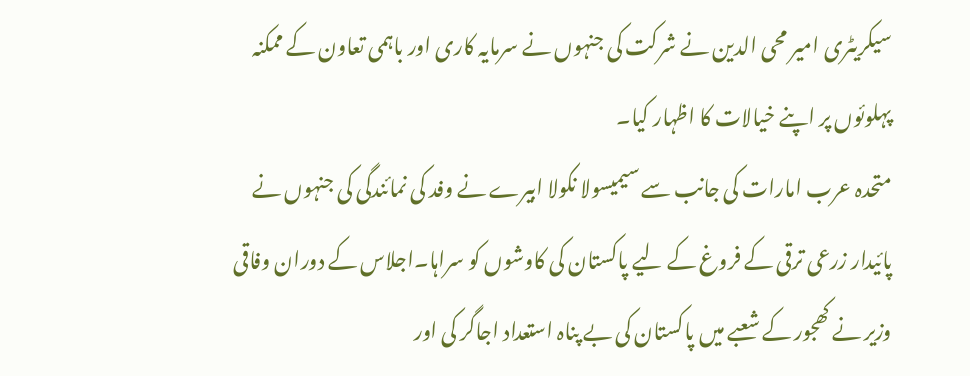سیکریٹری امیر محی الدین نے شرکت کی جنہوں نے سرمایہ کاری اور باہمی تعاون کے ممکنہ پہلوئوں پر اپنے خیالات کا اظہار کیا۔
متحدہ عرب امارات کی جانب سے سیمیسولا نکولا ابیرے نے وفد کی نمائندگی کی جنہوں نے پائیدار زرعی ترقی کے فروغ کے لیے پاکستان کی کاوشوں کو سراہا۔اجلاس کے دوران وفاقی وزیر نے کھجور کے شعبے میں پاکستان کی بے پناہ استعداد اجاگر کی اور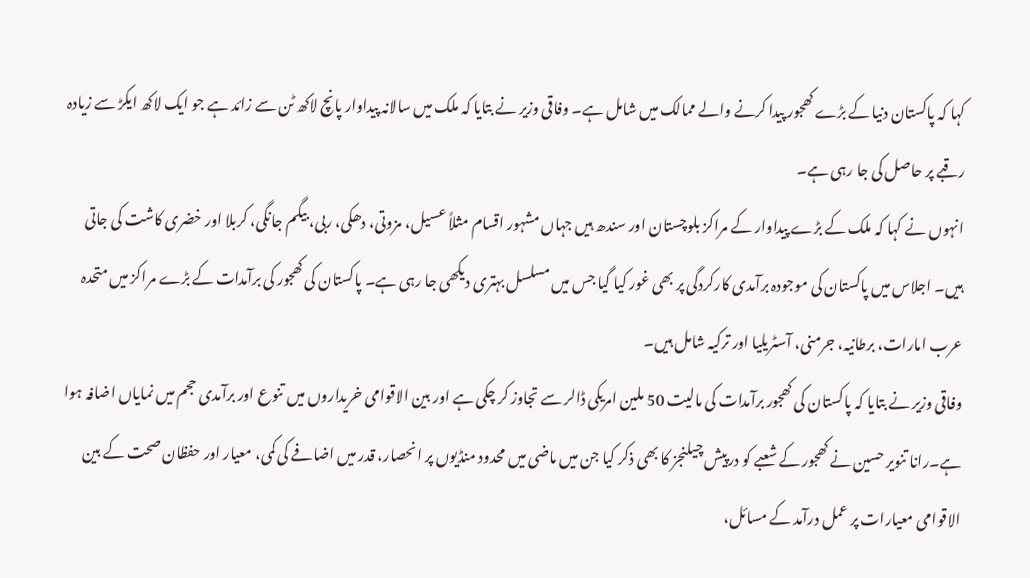کہا کہ پاکستان دنیا کے بڑے کھجور پیدا کرنے والے ممالک میں شامل ہے۔ وفاقی وزیر نے بتایا کہ ملک میں سالانہ پیداوار پانچ لاکھ ٹن سے زائد ہے جو ایک لاکھ ایکڑ سے زیادہ رقبے پر حاصل کی جا رہی ہے۔
انہوں نے کہا کہ ملک کے بڑے پیداوار کے مراکز بلوچستان اور سندھ ہیں جہاں مشہور اقسام مثلاً عسیل، مزوتی، دھکی، ربی، بیگم جانگی، کربلا اور خضری کاشت کی جاتی ہیں۔ اجلاس میں پاکستان کی موجودہ برآمدی کارکردگی پر بھی غور کیا گیا جس میں مسلسل بہتری دیکھی جا رہی ہے۔ پاکستان کی کھجور کی برآمدات کے بڑے مراکز میں متحدہ عرب امارات، برطانیہ، جرمنی، آسٹریلیا اور ترکیہ شامل ہیں۔
وفاقی وزیر نے بتایا کہ پاکستان کی کھجور برآمدات کی مالیت 50 ملین امریکی ڈالر سے تجاوز کر چکی ہے اور بین الاقوامی خریداروں میں تنوع اور برآمدی حجم میں نمایاں اضافہ ہوا ہے۔رانا تنویر حسین نے کھجور کے شعبے کو درپیش چیلنجز کا بھی ذکر کیا جن میں ماضی میں محدود منڈیوں پر انحصار، قدر میں اضافے کی کمی، معیار اور حفظان صحت کے بین الاقوامی معیارات پر عمل درآمد کے مسائل،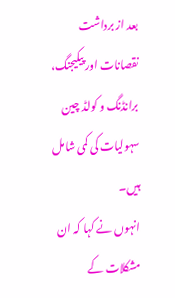بعد از برداشت نقصانات اور پیکیجنگ، برانڈنگ و کولڈ چین سہولیات کی کمی شامل ہیں۔
انہوں نے کہا کہ ان مشکلات کے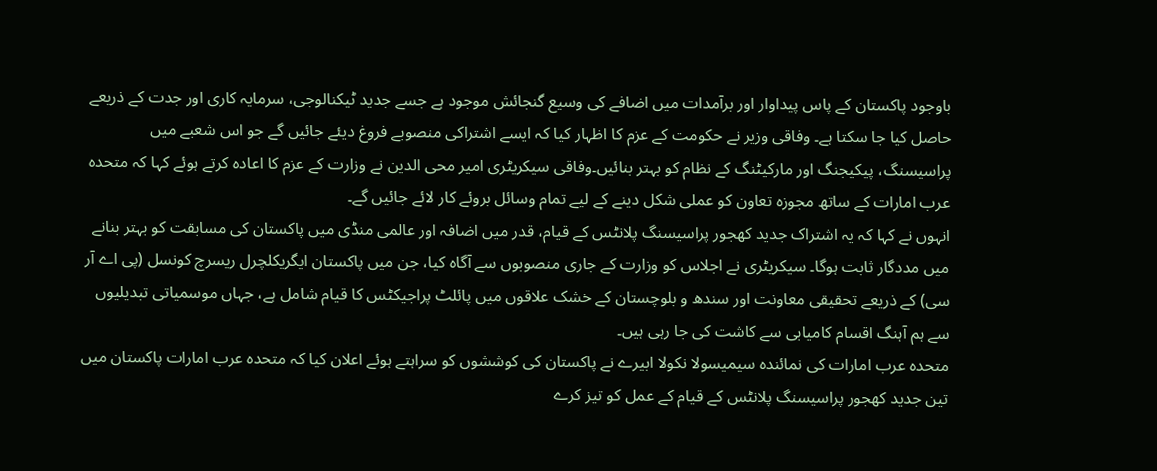باوجود پاکستان کے پاس پیداوار اور برآمدات میں اضافے کی وسیع گنجائش موجود ہے جسے جدید ٹیکنالوجی، سرمایہ کاری اور جدت کے ذریعے حاصل کیا جا سکتا ہے۔ وفاقی وزیر نے حکومت کے عزم کا اظہار کیا کہ ایسے اشتراکی منصوبے فروغ دیئے جائیں گے جو اس شعبے میں پراسیسنگ، پیکیجنگ اور مارکیٹنگ کے نظام کو بہتر بنائیں۔وفاقی سیکریٹری امیر محی الدین نے وزارت کے عزم کا اعادہ کرتے ہوئے کہا کہ متحدہ عرب امارات کے ساتھ مجوزہ تعاون کو عملی شکل دینے کے لیے تمام وسائل بروئے کار لائے جائیں گے۔
انہوں نے کہا کہ یہ اشتراک جدید کھجور پراسیسنگ پلانٹس کے قیام، قدر میں اضافہ اور عالمی منڈی میں پاکستان کی مسابقت کو بہتر بنانے میں مددگار ثابت ہوگا۔ سیکریٹری نے اجلاس کو وزارت کے جاری منصوبوں سے آگاہ کیا، جن میں پاکستان ایگریکلچرل ریسرچ کونسل (پی اے آر سی) کے ذریعے تحقیقی معاونت اور سندھ و بلوچستان کے خشک علاقوں میں پائلٹ پراجیکٹس کا قیام شامل ہے، جہاں موسمیاتی تبدیلیوں سے ہم آہنگ اقسام کامیابی سے کاشت کی جا رہی ہیں۔
متحدہ عرب امارات کی نمائندہ سیمیسولا نکولا ابیرے نے پاکستان کی کوششوں کو سراہتے ہوئے اعلان کیا کہ متحدہ عرب امارات پاکستان میں تین جدید کھجور پراسیسنگ پلانٹس کے قیام کے عمل کو تیز کرے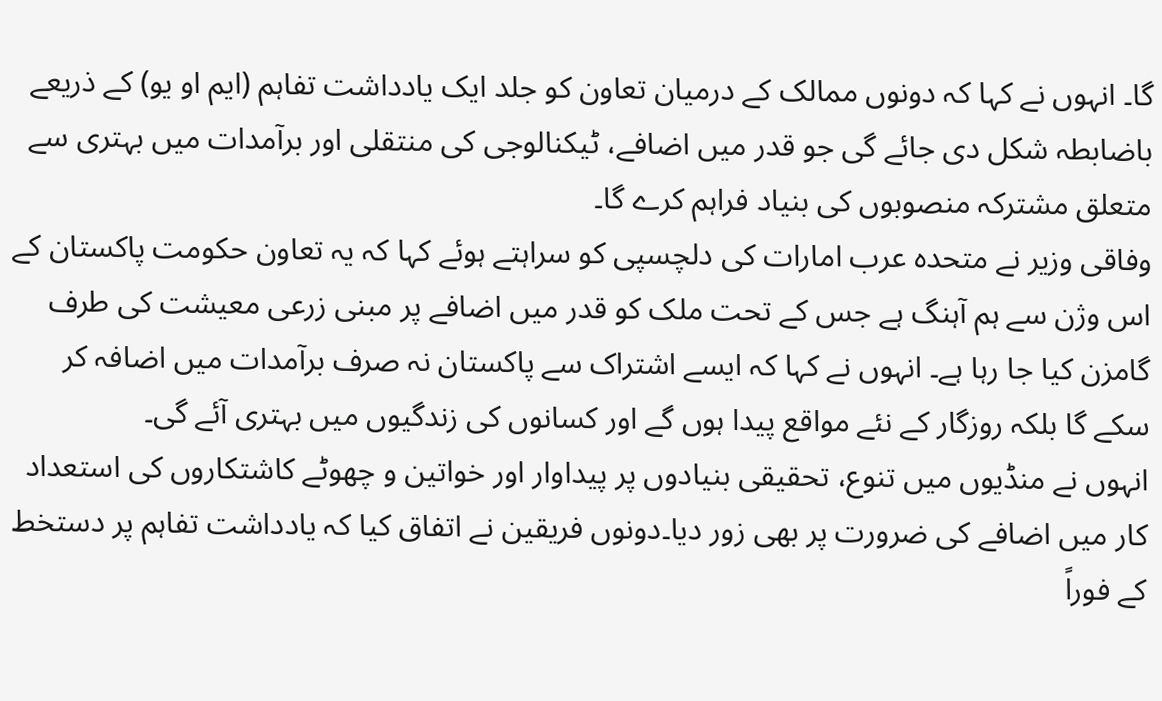گا۔ انہوں نے کہا کہ دونوں ممالک کے درمیان تعاون کو جلد ایک یادداشت تفاہم (ایم او یو) کے ذریعے باضابطہ شکل دی جائے گی جو قدر میں اضافے، ٹیکنالوجی کی منتقلی اور برآمدات میں بہتری سے متعلق مشترکہ منصوبوں کی بنیاد فراہم کرے گا۔
وفاقی وزیر نے متحدہ عرب امارات کی دلچسپی کو سراہتے ہوئے کہا کہ یہ تعاون حکومت پاکستان کے اس وژن سے ہم آہنگ ہے جس کے تحت ملک کو قدر میں اضافے پر مبنی زرعی معیشت کی طرف گامزن کیا جا رہا ہے۔ انہوں نے کہا کہ ایسے اشتراک سے پاکستان نہ صرف برآمدات میں اضافہ کر سکے گا بلکہ روزگار کے نئے مواقع پیدا ہوں گے اور کسانوں کی زندگیوں میں بہتری آئے گی۔
انہوں نے منڈیوں میں تنوع، تحقیقی بنیادوں پر پیداوار اور خواتین و چھوٹے کاشتکاروں کی استعداد کار میں اضافے کی ضرورت پر بھی زور دیا۔دونوں فریقین نے اتفاق کیا کہ یادداشت تفاہم پر دستخط کے فوراً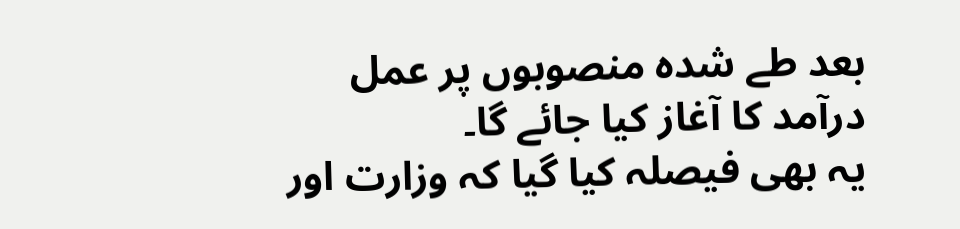بعد طے شدہ منصوبوں پر عمل درآمد کا آغاز کیا جائے گا۔
یہ بھی فیصلہ کیا گیا کہ وزارت اور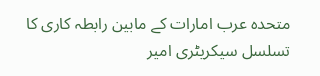متحدہ عرب امارات کے مابین رابطہ کاری کا تسلسل سیکریٹری امیر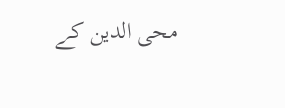محی الدین کے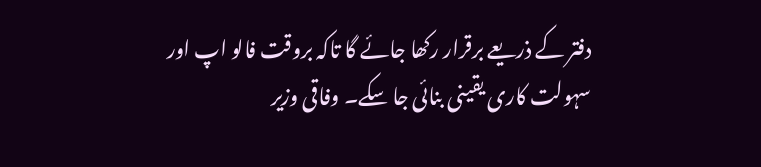دفتر کے ذریعے برقرار رکھا جائے گا تاکہ بروقت فالو اپ اور سہولت کاری یقینی بنائی جا سکے۔ وفاقی وزیر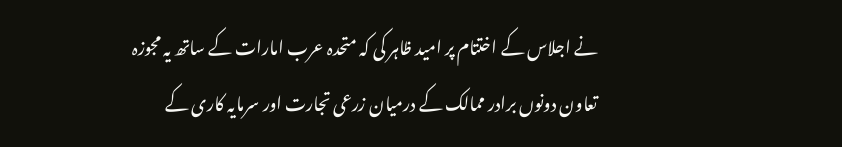نے اجلاس کے اختتام پر امید ظاہر کی کہ متحدہ عرب امارات کے ساتھ یہ مجوزہ تعاون دونوں برادر ممالک کے درمیان زرعی تجارت اور سرمایہ کاری کے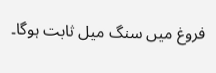فروغ میں سنگ میل ثابت ہوگا۔